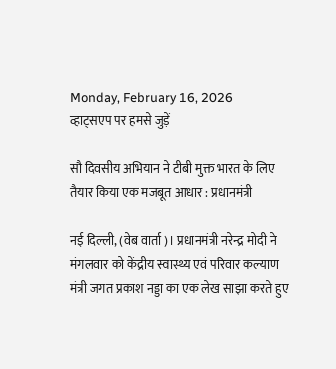Monday, February 16, 2026
व्हाट्सएप पर हमसे जुड़ें

सौ दिवसीय अभियान ने टीबी मुक्त भारत के लिए तैयार किया एक मजबूत आधार : प्रधानमंत्री

नई दिल्ली, (वेब वार्ता)। प्रधानमंत्री नरेन्द्र मोदी ने मंगलवार को केंद्रीय स्वास्थ्य एवं परिवार कल्याण मंत्री जगत प्रकाश नड्डा का एक लेख साझा करते हुए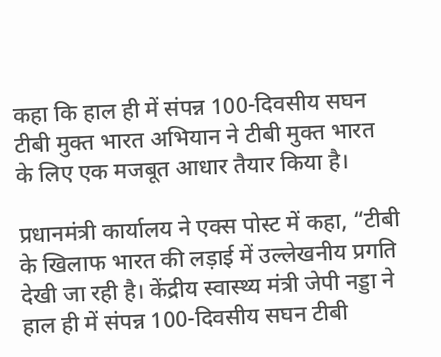कहा कि हाल ही में संपन्न 100-दिवसीय सघन टीबी मुक्त भारत अभियान ने टीबी मुक्त भारत के लिए एक मजबूत आधार तैयार किया है।

प्रधानमंत्री कार्यालय ने एक्स पोस्ट में कहा, “टीबी के खिलाफ भारत की लड़ाई में उल्लेखनीय प्रगति देखी जा रही है। केंद्रीय स्वास्थ्य मंत्री जेपी नड्डा ने हाल ही में संपन्न 100-दिवसीय सघन टीबी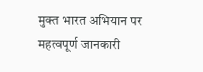मुक्त भारत अभियान पर महत्वपूर्ण जानकारी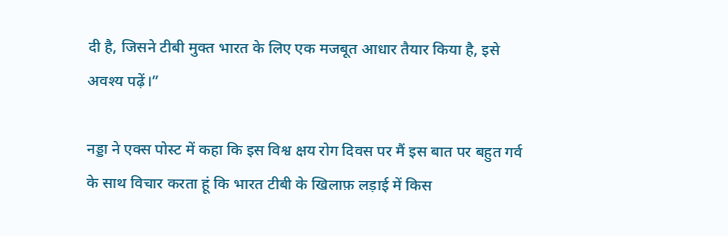दी है, जिसने टीबी मुक्त भारत के लिए एक मजबूत आधार तैयार किया है, इसे अवश्य पढ़ें।”

नड्डा ने एक्स पोस्ट में कहा कि इस विश्व क्षय रोग दिवस पर मैं इस बात पर बहुत गर्व के साथ विचार करता हूं कि भारत टीबी के खिलाफ़ लड़ाई में किस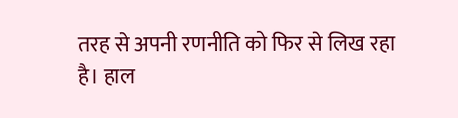तरह से अपनी रणनीति को फिर से लिख रहा है। हाल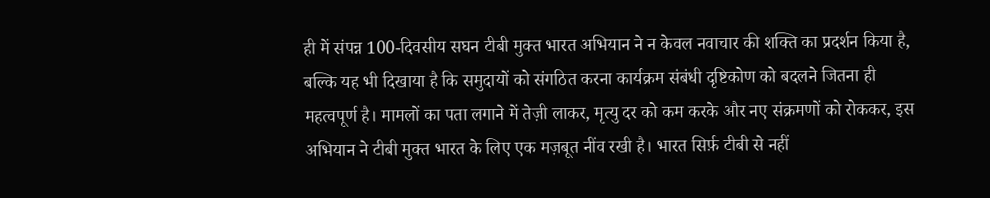ही में संपन्न 100-दिवसीय सघन टीबी मुक्त भारत अभियान ने न केवल नवाचार की शक्ति का प्रदर्शन किया है, बल्कि यह भी दिखाया है कि समुदायों को संगठित करना कार्यक्रम संबंधी दृष्टिकोण को बदलने जितना ही महत्वपूर्ण है। मामलों का पता लगाने में तेज़ी लाकर, मृत्यु दर को कम करके और नए संक्रमणों को रोककर, इस अभियान ने टीबी मुक्त भारत के लिए एक मज़बूत नींव रखी है। भारत सिर्फ़ टीबी से नहीं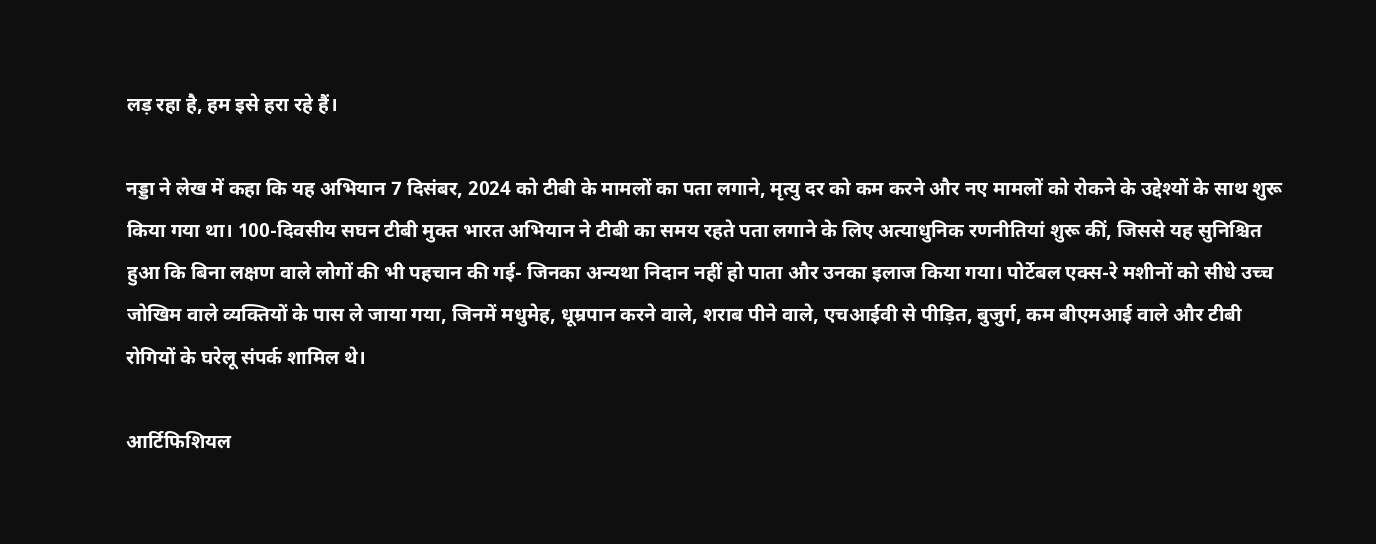लड़ रहा है, हम इसे हरा रहे हैं।

नड्डा ने लेख में कहा कि यह अभियान 7 दिसंबर, 2024 को टीबी के मामलों का पता लगाने, मृत्यु दर को कम करने और नए मामलों को रोकने के उद्देश्यों के साथ शुरू किया गया था। 100-दिवसीय सघन टीबी मुक्त भारत अभियान ने टीबी का समय रहते पता लगाने के लिए अत्याधुनिक रणनीतियां शुरू कीं, जिससे यह सुनिश्चित हुआ कि बिना लक्षण वाले लोगों की भी पहचान की गई- जिनका अन्यथा निदान नहीं हो पाता और उनका इलाज किया गया। पोर्टेबल एक्स-रे मशीनों को सीधे उच्च जोखिम वाले व्यक्तियों के पास ले जाया गया, जिनमें मधुमेह, धूम्रपान करने वाले, शराब पीने वाले, एचआईवी से पीड़ित, बुजुर्ग, कम बीएमआई वाले और टीबी रोगियों के घरेलू संपर्क शामिल थे।

आर्टिफिशियल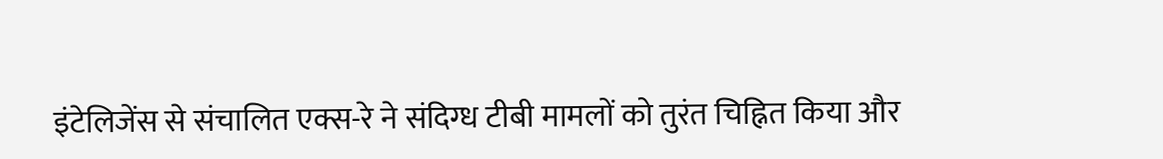इंटेलिजेंस से संचालित एक्स-रे ने संदिग्ध टीबी मामलों को तुरंत चिह्नित किया और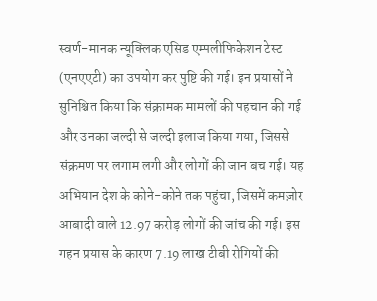स्वर्ण-मानक न्यूक्लिक एसिड एम्पलीफिकेशन टेस्ट (एनएएटी) का उपयोग कर पुष्टि की गई। इन प्रयासों ने सुनिश्चित किया कि संक्रामक मामलों की पहचान की गई और उनका जल्दी से जल्दी इलाज किया गया, जिससे संक्रमण पर लगाम लगी और लोगों की जान बच गई। यह अभियान देश के कोने-कोने तक पहुंचा, जिसमें कमज़ोर आबादी वाले 12.97 करोड़ लोगों की जांच की गई। इस गहन प्रयास के कारण 7.19 लाख टीबी रोगियों की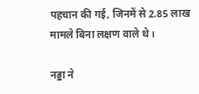पहचान की गई, जिनमें से 2.85 लाख मामले बिना लक्षण वाले थे।

नड्डा ने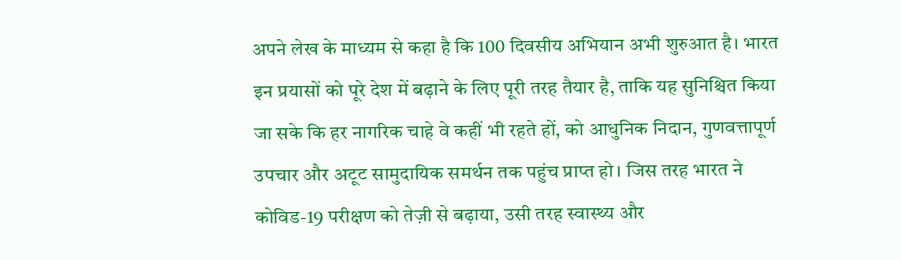अपने लेख के माध्यम से कहा है कि 100 दिवसीय अभियान अभी शुरुआत है। भारत इन प्रयासों को पूरे देश में बढ़ाने के लिए पूरी तरह तैयार है, ताकि यह सुनिश्चित किया जा सके कि हर नागरिक चाहे वे कहीं भी रहते हों, को आधुनिक निदान, गुणवत्तापूर्ण उपचार और अटूट सामुदायिक समर्थन तक पहुंच प्राप्त हो। जिस तरह भारत ने कोविड-19 परीक्षण को तेज़ी से बढ़ाया, उसी तरह स्वास्थ्य और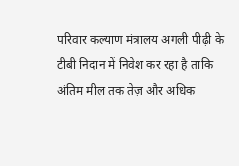परिवार कल्याण मंत्रालय अगली पीढ़ी के टीबी निदान में निवेश कर रहा है ताकि अंतिम मील तक तेज़ और अधिक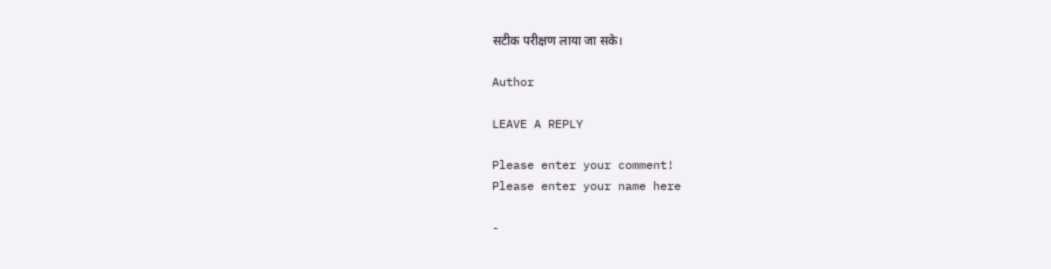सटीक परीक्षण लाया जा सके।

Author

LEAVE A REPLY

Please enter your comment!
Please enter your name here

-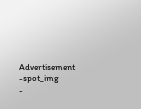Advertisement -spot_img
-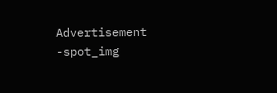Advertisement -spot_img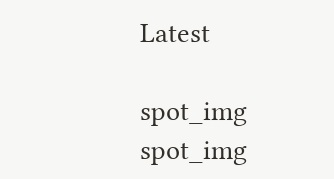Latest

spot_img
spot_img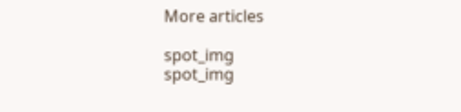More articles

spot_img
spot_img